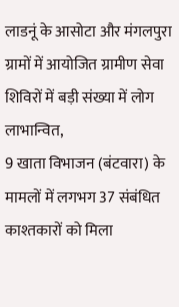लाडनूं के आसोटा और मंगलपुरा ग्रामों में आयोजित ग्रामीण सेवा शिविरों में बड़ी संख्या में लोग लाभान्वित,
9 खाता विभाजन (बंटवारा) के मामलों में लगभग 37 संबंधित काश्तकारों को मिला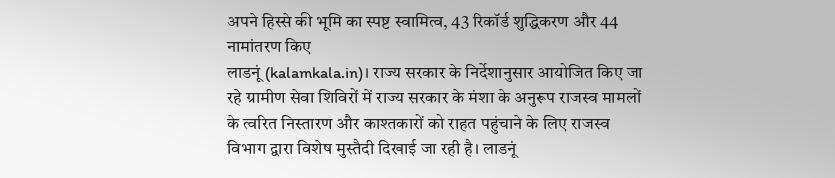अपने हिस्से की भूमि का स्पष्ट स्वामित्व, 43 रिकॉर्ड शुद्धिकरण और 44 नामांतरण किए
लाडनूं (kalamkala.in)। राज्य सरकार के निर्देशानुसार आयोजित किए जा रहे ग्रामीण सेवा शिविरों में राज्य सरकार के मंशा के अनुरूप राजस्व मामलों के त्वरित निस्तारण और काश्तकारों को राहत पहुंचाने के लिए राजस्व विभाग द्वारा विशेष मुस्तैदी दिखाई जा रही है। लाडनूं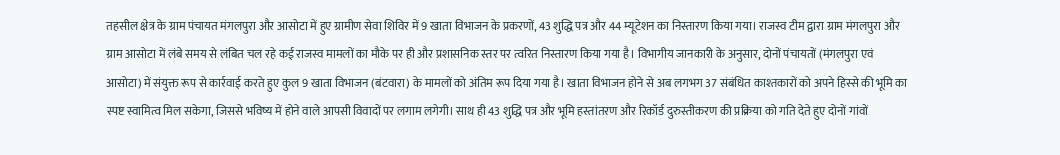तहसील क्षेत्र के ग्राम पंचायत मंगलपुरा और आसोटा में हुए ग्रामीण सेवा शिविर में 9 खाता विभाजन के प्रकरणों, 43 शुद्धि पत्र और 44 म्यूटेशन का निस्तारण किया गया। राजस्व टीम द्वारा ग्राम मंगलपुरा और ग्राम आसोटा में लंबे समय से लंबित चल रहे कई राजस्व मामलों का मौके पर ही और प्रशासनिक स्तर पर त्वरित निस्तारण किया गया है। विभागीय जानकारी के अनुसार, दोनों पंचायतों (मंगलपुरा एवं आसोटा) में संयुक्त रूप से कार्रवाई करते हुए कुल 9 खाता विभाजन (बंटवारा) के मामलों को अंतिम रूप दिया गया है। खाता विभाजन होने से अब लगभग 37 संबंधित काश्तकारों को अपने हिस्से की भूमि का स्पष्ट स्वामित्व मिल सकेगा, जिससे भविष्य में होने वाले आपसी विवादों पर लगाम लगेगी। साथ ही 43 शुद्धि पत्र और भूमि हस्तांतरण और रिकॉर्ड दुरुस्तीकरण की प्रक्रिया को गति देते हुए दोनों गांवों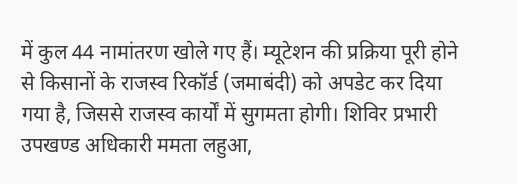में कुल 44 नामांतरण खोले गए हैं। म्यूटेशन की प्रक्रिया पूरी होने से किसानों के राजस्व रिकॉर्ड (जमाबंदी) को अपडेट कर दिया गया है, जिससे राजस्व कार्यों में सुगमता होगी। शिविर प्रभारी उपखण्ड अधिकारी ममता लहुआ,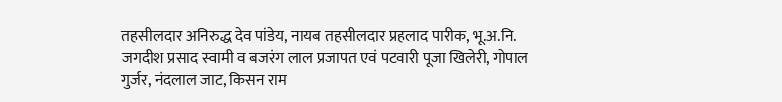तहसीलदार अनिरुद्ध देव पांडेय, नायब तहसीलदार प्रहलाद पारीक, भू.अ.नि. जगदीश प्रसाद स्वामी व बजरंग लाल प्रजापत एवं पटवारी पूजा खिलेरी, गोपाल गुर्जर, नंदलाल जाट, किसन राम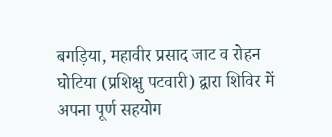बगड़िया, महावीर प्रसाद जाट व रोहन घोटिया (प्रशिक्षु पटवारी) द्वारा शिविर में अपना पूर्ण सहयोग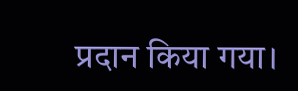प्रदान किया गया।